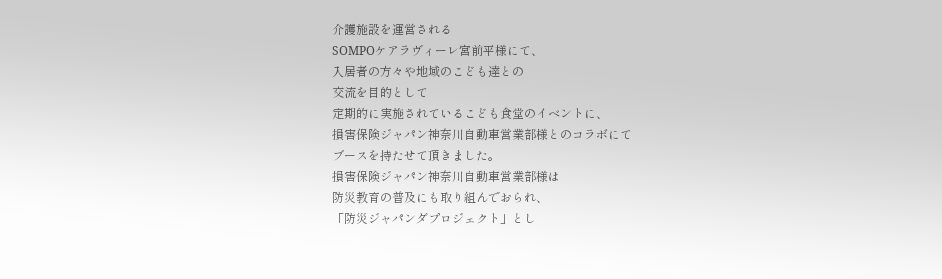介護施設を運営される
SOMPOケアラヴィーレ宮前平様にて、
入居者の方々や地域のこども達との
交流を目的として
定期的に実施されているこども食堂のイベントに、
損害保険ジャパン神奈川自動車営業部様とのコラボにて
ブースを持たせて頂きました。
損害保険ジャパン神奈川自動車営業部様は
防災教育の普及にも取り組んでおられ、
「防災ジャパンダプロジェクト」とし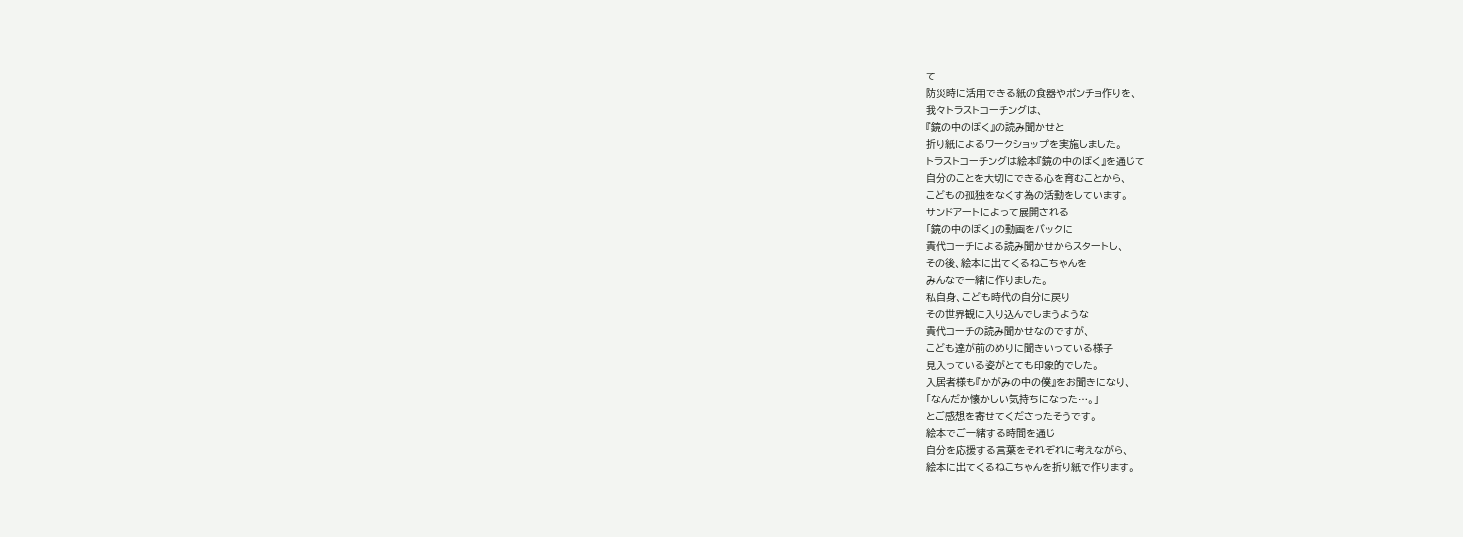て
防災時に活用できる紙の食器やポンチョ作りを、
我々トラストコーチングは、
『鏡の中のぼく』の読み聞かせと
折り紙によるワークショップを実施しました。
トラストコーチングは絵本『鏡の中のぼく』を通じて
自分のことを大切にできる心を育むことから、
こどもの孤独をなくす為の活動をしています。
サンドアートによって展開される
「鏡の中のぼく」の動画をバックに
貴代コーチによる読み聞かせからスタートし、
その後、絵本に出てくるねこちゃんを
みんなで一緒に作りました。
私自身、こども時代の自分に戻り
その世界観に入り込んでしまうような
貴代コーチの読み聞かせなのですが、
こども達が前のめりに聞きいっている様子
見入っている姿がとても印象的でした。
入居者様も『かがみの中の僕』をお聞きになり、
「なんだか懐かしい気持ちになった…。」
とご感想を寄せてくださったそうです。
絵本でご一緒する時間を通じ
自分を応援する言葉をそれぞれに考えながら、
絵本に出てくるねこちゃんを折り紙で作ります。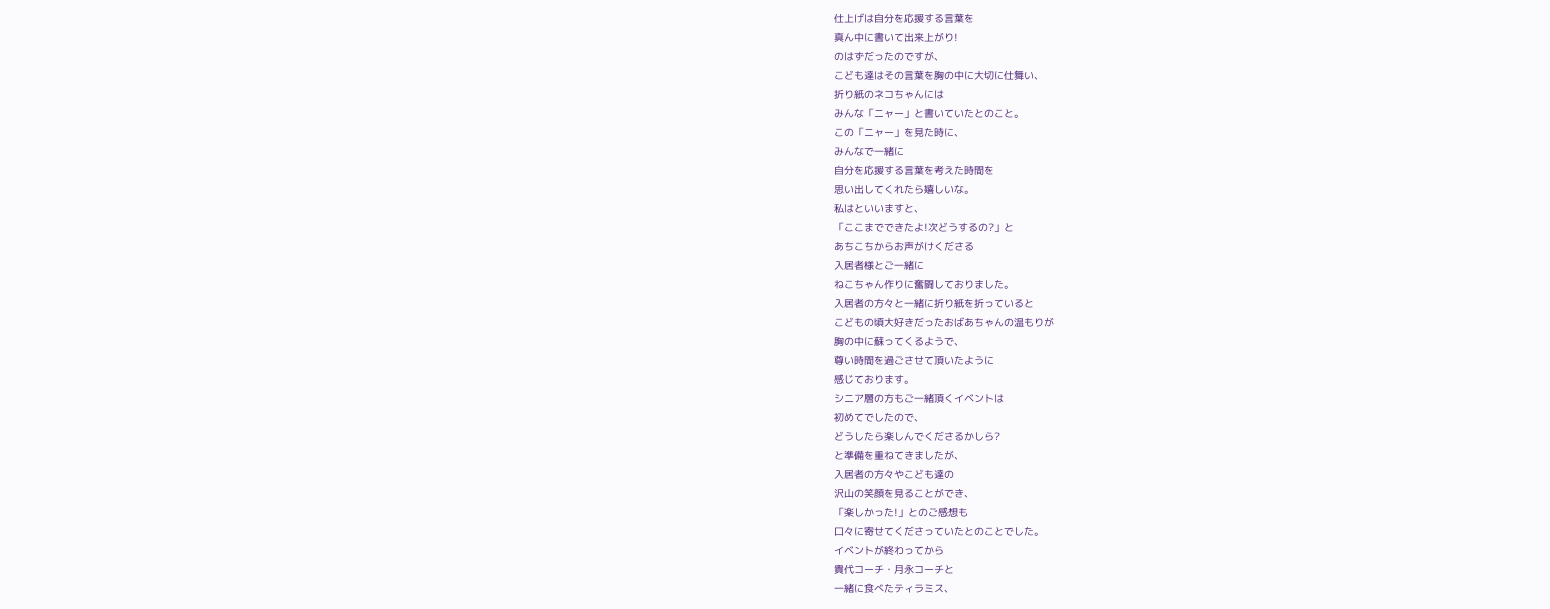仕上げは自分を応援する言葉を
真ん中に書いて出来上がり!
のはずだったのですが、
こども達はその言葉を胸の中に大切に仕舞い、
折り紙のネコちゃんには
みんな「ニャー」と書いていたとのこと。
この「ニャー」を見た時に、
みんなで一緒に
自分を応援する言葉を考えた時間を
思い出してくれたら嬉しいな。
私はといいますと、
「ここまでできたよ!次どうするの?」と
あちこちからお声がけくださる
入居者様とご一緒に
ねこちゃん作りに奮闘しておりました。
入居者の方々と一緒に折り紙を折っていると
こどもの頃大好きだったおばあちゃんの温もりが
胸の中に蘇ってくるようで、
尊い時間を過ごさせて頂いたように
感じております。
シニア層の方もご一緒頂くイベントは
初めてでしたので、
どうしたら楽しんでくださるかしら?
と準備を重ねてきましたが、
入居者の方々やこども達の
沢山の笑顔を見ることができ、
「楽しかった!」とのご感想も
口々に寄せてくださっていたとのことでした。
イベントが終わってから
貴代コーチ・月永コーチと
一緒に食べたティラミス、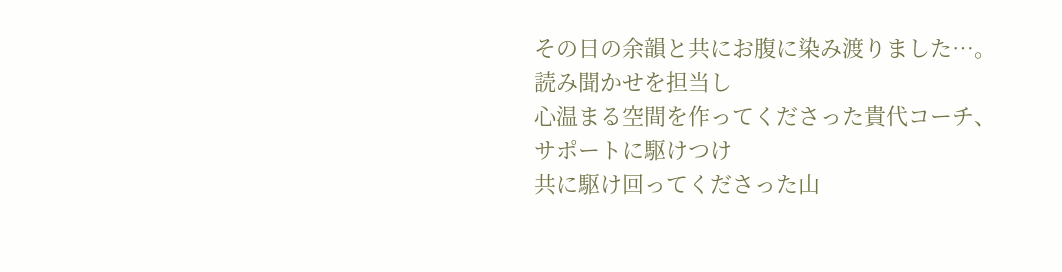その日の余韻と共にお腹に染み渡りました…。
読み聞かせを担当し
心温まる空間を作ってくださった貴代コーチ、
サポートに駆けつけ
共に駆け回ってくださった山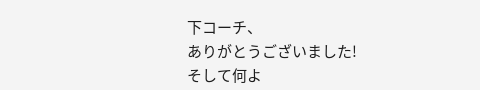下コーチ、
ありがとうございました!
そして何よ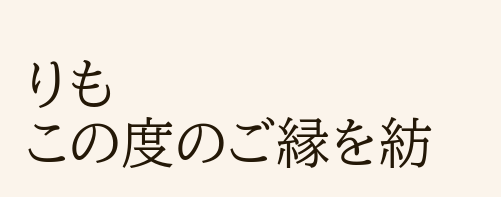りも
この度のご縁を紡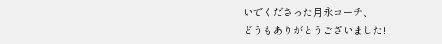いでくださった月永コーチ、
どうもありがとうございました!